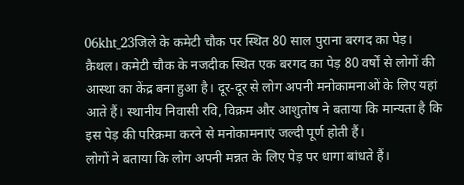06kht_23जिले के कमेटी चौक पर स्थित 80 साल पुराना बरगद का पेड़।
क़ैथल। कमेटी चौक के नजदीक स्थित एक बरगद का पेड़ 80 वर्षों से लोगों की आस्था का केंद्र बना हुआ है। दूर-दूर से लोग अपनी मनोकामनाओं के लिए यहां आते हैं। स्थानीय निवासी रवि, विक्रम और आशुतोष ने बताया कि मान्यता है कि इस पेड़ की परिक्रमा करने से मनोकामनाएं जल्दी पूर्ण होती हैं।
लोगों ने बताया कि लोग अपनी मन्नत के लिए पेड़ पर धागा बांधते हैं।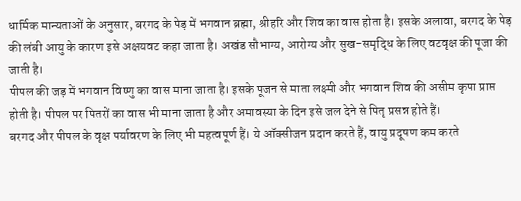धार्मिक मान्यताओं के अनुसार, बरगद के पेड़ में भगवान ब्रह्मा, श्रीहरि और शिव का वास होता है। इसके अलावा, बरगद के पेड़ की लंबी आयु के कारण इसे अक्षयवट कहा जाता है। अखंड सौभाग्य, आरोग्य और सुख-समृद्धि के लिए वटवृक्ष की पूजा की जाती है।
पीपल की जड़ में भगवान विष्णु का वास माना जाता है। इसके पूजन से माता लक्ष्मी और भगवान शिव की असीम कृपा प्राप्त होती है। पीपल पर पितरों का वास भी माना जाता है और अमावस्या के दिन इसे जल देने से पितृ प्रसन्न होते हैं।
बरगद और पीपल के वृक्ष पर्यावरण के लिए भी महत्वपूर्ण हैं। ये ऑक्सीजन प्रदान करते हैं, वायु प्रदूषण कम करते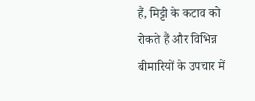हैं, मिट्टी के कटाव को रोकते हैं और विभिन्न बीमारियों के उपचार में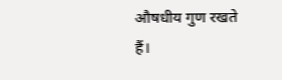औषधीय गुण रखते हैं।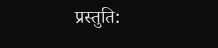प्रस्तुति: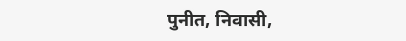पुनीत, निवासी,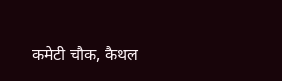कमेटी चौक, कैथल